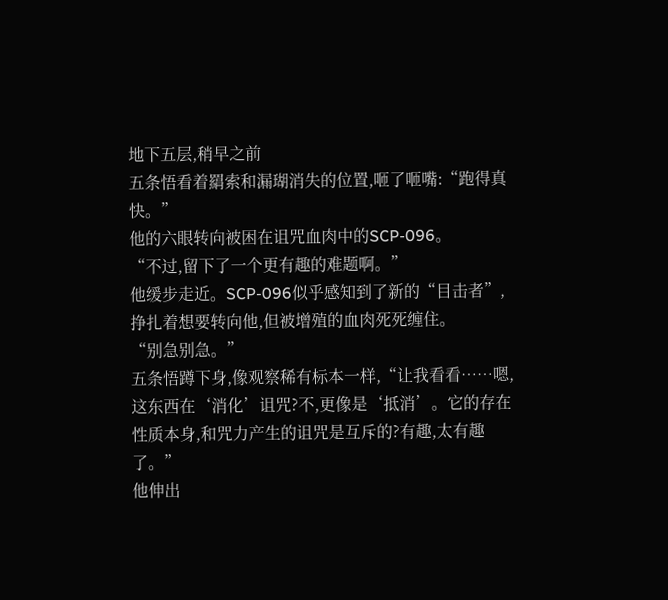地下五层,稍早之前
五条悟看着羂索和漏瑚消失的位置,咂了咂嘴:“跑得真快。”
他的六眼转向被困在诅咒血肉中的SCP-096。
“不过,留下了一个更有趣的难题啊。”
他缓步走近。SCP-096似乎感知到了新的“目击者”,挣扎着想要转向他,但被增殖的血肉死死缠住。
“别急别急。”
五条悟蹲下身,像观察稀有标本一样,“让我看看……嗯,这东西在‘消化’诅咒?不,更像是‘抵消’。它的存在性质本身,和咒力产生的诅咒是互斥的?有趣,太有趣了。”
他伸出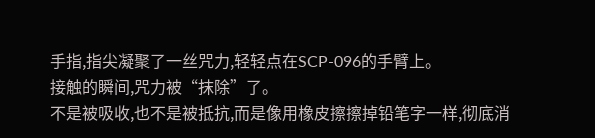手指,指尖凝聚了一丝咒力,轻轻点在SCP-096的手臂上。
接触的瞬间,咒力被“抹除”了。
不是被吸收,也不是被抵抗,而是像用橡皮擦擦掉铅笔字一样,彻底消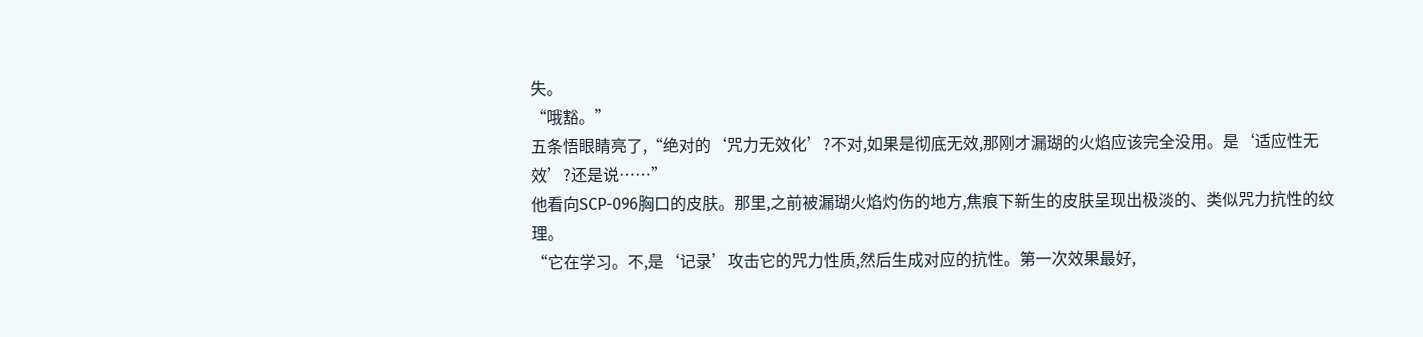失。
“哦豁。”
五条悟眼睛亮了,“绝对的‘咒力无效化’?不对,如果是彻底无效,那刚才漏瑚的火焰应该完全没用。是‘适应性无效’?还是说……”
他看向SCP-096胸口的皮肤。那里,之前被漏瑚火焰灼伤的地方,焦痕下新生的皮肤呈现出极淡的、类似咒力抗性的纹理。
“它在学习。不,是‘记录’攻击它的咒力性质,然后生成对应的抗性。第一次效果最好,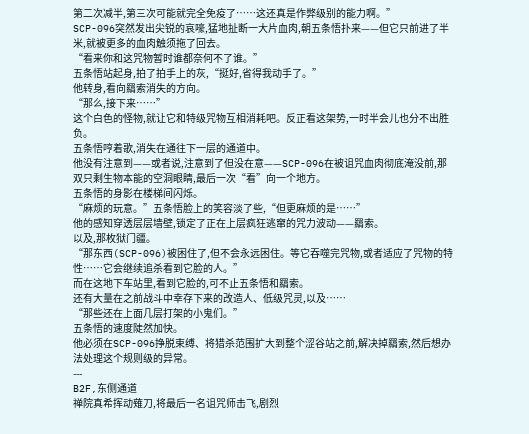第二次减半,第三次可能就完全免疫了……这还真是作弊级别的能力啊。”
SCP-096突然发出尖锐的哀嚎,猛地扯断一大片血肉,朝五条悟扑来——但它只前进了半米,就被更多的血肉触须拖了回去。
“看来你和这咒物暂时谁都奈何不了谁。”
五条悟站起身,拍了拍手上的灰,“挺好,省得我动手了。”
他转身,看向羂索消失的方向。
“那么,接下来……”
这个白色的怪物,就让它和特级咒物互相消耗吧。反正看这架势,一时半会儿也分不出胜负。
五条悟哼着歌,消失在通往下一层的通道中。
他没有注意到——或者说,注意到了但没在意——SCP-096在被诅咒血肉彻底淹没前,那双只剩生物本能的空洞眼睛,最后一次“看”向一个地方。
五条悟的身影在楼梯间闪烁。
“麻烦的玩意。”五条悟脸上的笑容淡了些,“但更麻烦的是……”
他的感知穿透层层墙壁,锁定了正在上层疯狂逃窜的咒力波动——羂索。
以及,那枚狱门疆。
“那东西(SCP-096)被困住了,但不会永远困住。等它吞噬完咒物,或者适应了咒物的特性……它会继续追杀看到它脸的人。”
而在这地下车站里,看到它脸的,可不止五条悟和羂索。
还有大量在之前战斗中幸存下来的改造人、低级咒灵,以及……
“那些还在上面几层打架的小鬼们。”
五条悟的速度陡然加快。
他必须在SCP-096挣脱束缚、将猎杀范围扩大到整个涩谷站之前,解决掉羂索,然后想办法处理这个规则级的异常。
---
B2F,东侧通道
禅院真希挥动薙刀,将最后一名诅咒师击飞,剧烈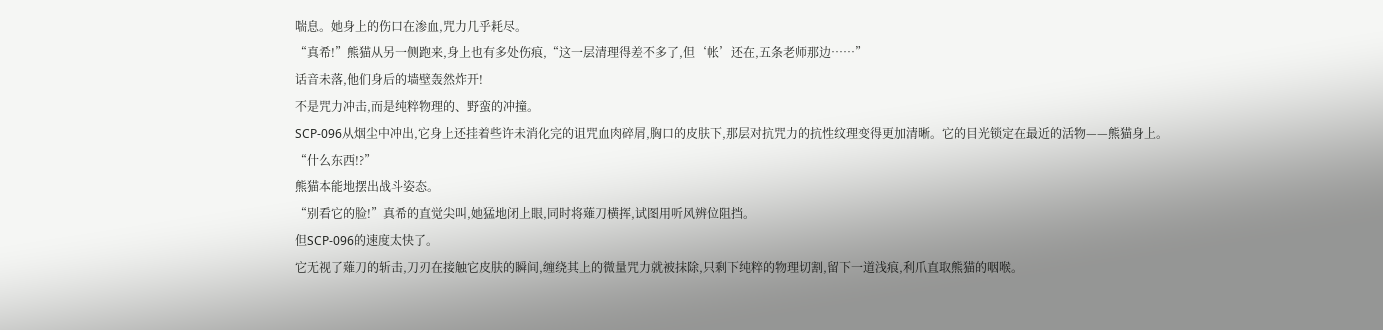喘息。她身上的伤口在渗血,咒力几乎耗尽。
“真希!”熊猫从另一侧跑来,身上也有多处伤痕,“这一层清理得差不多了,但‘帐’还在,五条老师那边……”
话音未落,他们身后的墙壁轰然炸开!
不是咒力冲击,而是纯粹物理的、野蛮的冲撞。
SCP-096从烟尘中冲出,它身上还挂着些许未消化完的诅咒血肉碎屑,胸口的皮肤下,那层对抗咒力的抗性纹理变得更加清晰。它的目光锁定在最近的活物——熊猫身上。
“什么东西!?”
熊猫本能地摆出战斗姿态。
“别看它的脸!”真希的直觉尖叫,她猛地闭上眼,同时将薙刀横挥,试图用听风辨位阻挡。
但SCP-096的速度太快了。
它无视了薙刀的斩击,刀刃在接触它皮肤的瞬间,缠绕其上的微量咒力就被抹除,只剩下纯粹的物理切割,留下一道浅痕,利爪直取熊猫的咽喉。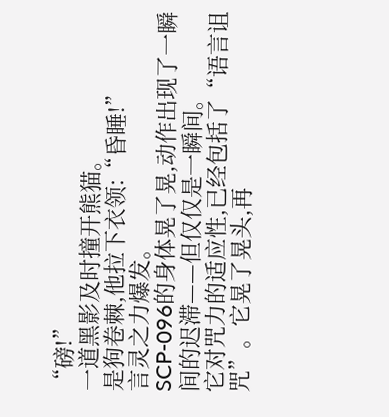“磅!”
一道黑影及时撞开熊猫。
是狗卷棘,他拉下衣领:“昏睡!”
言灵之力爆发。
SCP-096的身体晃了晃,动作出现了一瞬间的迟滞——但仅仅是一瞬间。
它对咒力的适应性,已经包括了“语言诅咒”。它晃了晃头,再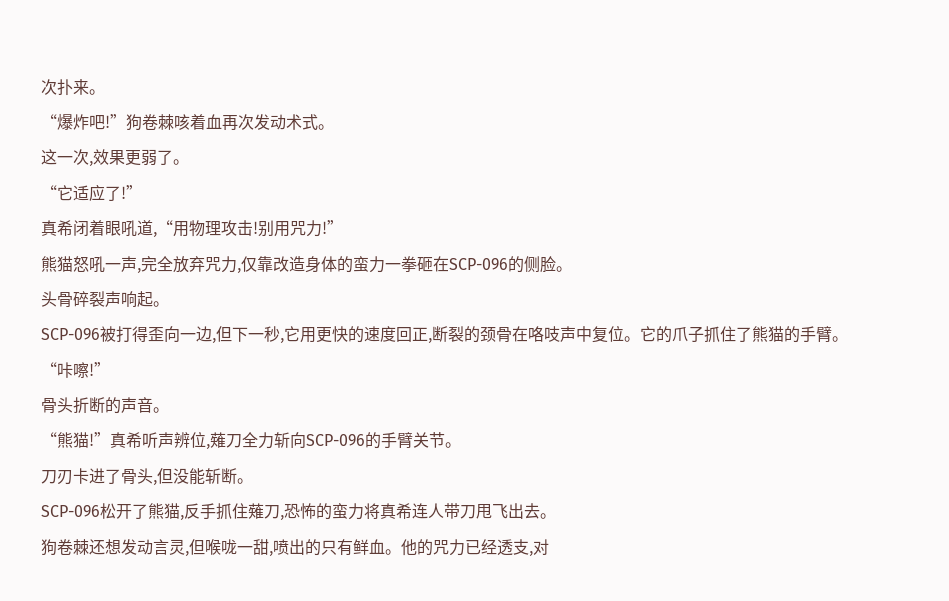次扑来。
“爆炸吧!”狗卷棘咳着血再次发动术式。
这一次,效果更弱了。
“它适应了!”
真希闭着眼吼道,“用物理攻击!别用咒力!”
熊猫怒吼一声,完全放弃咒力,仅靠改造身体的蛮力一拳砸在SCP-096的侧脸。
头骨碎裂声响起。
SCP-096被打得歪向一边,但下一秒,它用更快的速度回正,断裂的颈骨在咯吱声中复位。它的爪子抓住了熊猫的手臂。
“咔嚓!”
骨头折断的声音。
“熊猫!”真希听声辨位,薙刀全力斩向SCP-096的手臂关节。
刀刃卡进了骨头,但没能斩断。
SCP-096松开了熊猫,反手抓住薙刀,恐怖的蛮力将真希连人带刀甩飞出去。
狗卷棘还想发动言灵,但喉咙一甜,喷出的只有鲜血。他的咒力已经透支,对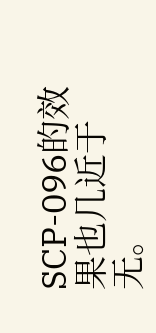SCP-096的效果也几近于无。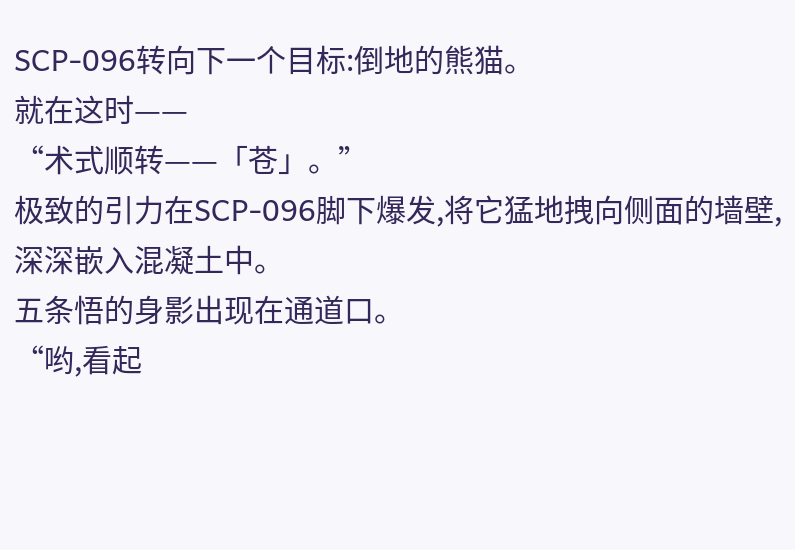SCP-096转向下一个目标:倒地的熊猫。
就在这时——
“术式顺转——「苍」。”
极致的引力在SCP-096脚下爆发,将它猛地拽向侧面的墙壁,深深嵌入混凝土中。
五条悟的身影出现在通道口。
“哟,看起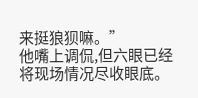来挺狼狈嘛。”
他嘴上调侃,但六眼已经将现场情况尽收眼底。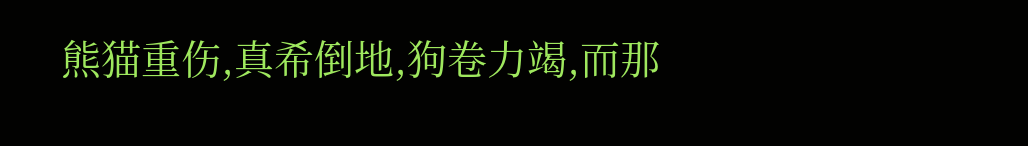熊猫重伤,真希倒地,狗卷力竭,而那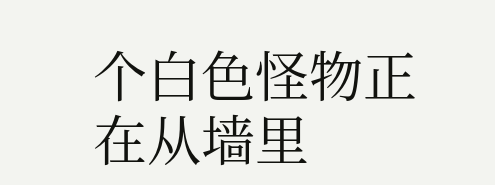个白色怪物正在从墙里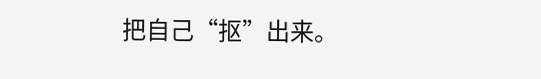把自己“抠”出来。